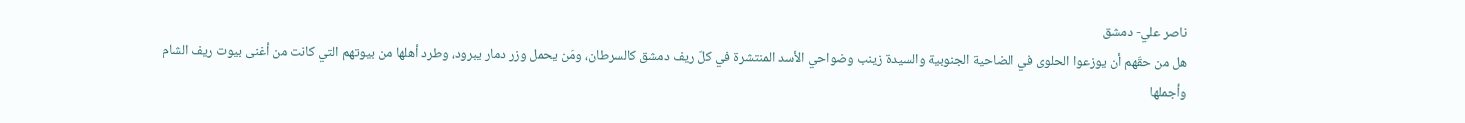ناصر علي- دمشق
هل من حقّهم أن يوزعوا الحلوى في الضاحية الجنوبية والسيدة زينب وضواحي الأسد المنتشرة في كلّ ريف دمشق كالسرطان، ومَن يحمل وزر دمار يبرود، وطرد أهلها من بيوتهم التي كانت من أغنى بيوت ريف الشام وأجملها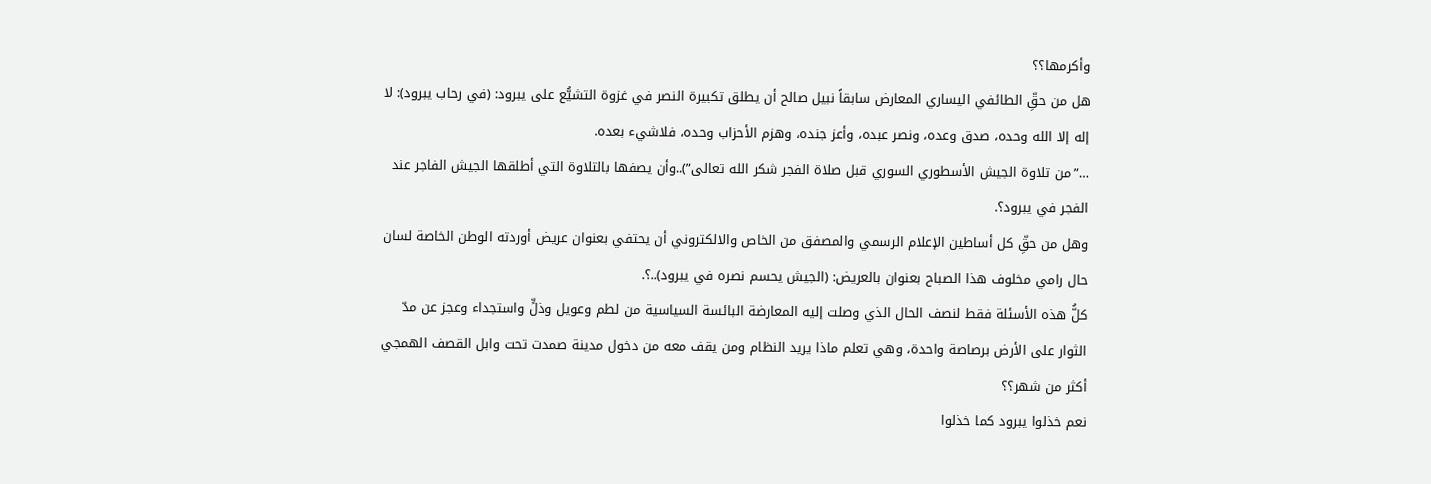وأكرمها؟؟
هل من حقِّ الطائفي اليساري المعارض سابقاً نبيل صالح أن يطلق تكبيرة النصر في غزوة التشيُّع على يبرود: (في رحاب يبرود): لا إله إلا الله وحده، صدق وعده، ونصر عبده، وأعز جنده، وهزم الأحزاب وحده، فلاشيء بعده.
…”من تلاوة الجيش الأسطوري السوري قبل صلاة الفجر شكر الله تعالى”)..وأن يصفها بالتلاوة التي أطلقها الجيش الفاجر عند الفجر في يبرود؟.
وهل من حقِّ كل أساطين الإعلام الرسمي والمصفق من الخاص والالكتروني أن يحتفي بعنوان عريض أوردته الوطن الخاصة لسان حال رامي مخلوف هذا الصباح بعنوان بالعريض: (الجيش يحسم نصره في يبرود)..؟.
كلُّ هذه الأسئلة فقط لنصف الحال الذي وصلت إليه المعارضة البائسة السياسية من لطم وعويل وذلٍّ واستجداء وعجز عن مدّ الثوار على الأرض برصاصة واحدة، وهي تعلم ماذا يريد النظام ومن يقف معه من دخول مدينة صمدت تحت وابل القصف الهمجي أكثر من شهر؟؟
نعم خذلوا يبرود كما خذلوا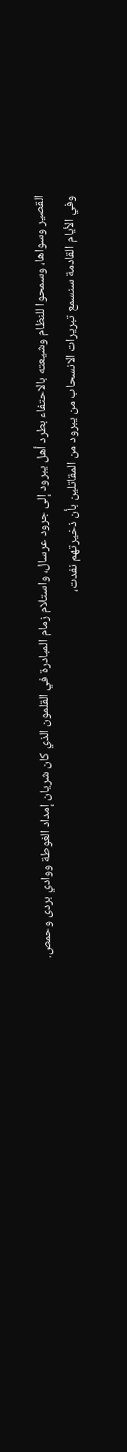القصير وسواها، وسمحوا للنظام وشيعته بالاحتفاء بطرد أهل يبرود إلى جرود عرسال، واستلام زمام المبادرة في القلمون الذي كان شريان إمداد الغوطة ووادي بردى وحمص.
وفي الأيام القادمة سنسمع تبريرات الانسحاب من يبرود من المقاتلين بأن ذخيرتهم نفدت،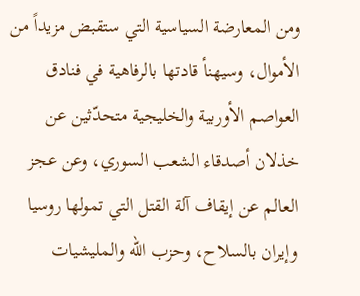ومن المعارضة السياسية التي ستقبض مزيداً من الأموال، وسيهنأ قادتها بالرفاهية في فنادق العواصم الأوربية والخليجية متحدّثين عن خذلان أصدقاء الشعب السوري، وعن عجز العالم عن إيقاف آلة القتل التي تمولها روسيا وإيران بالسلاح، وحزب الله والمليشيات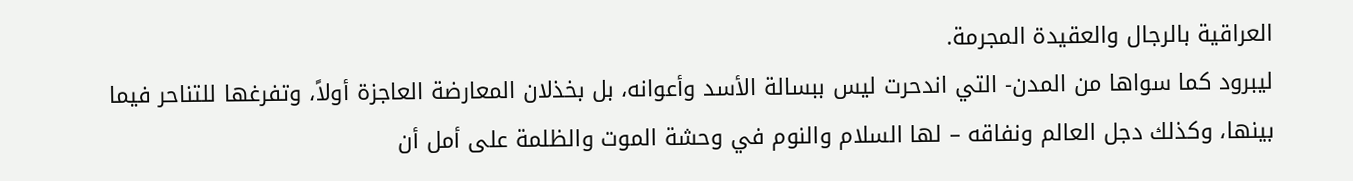العراقية بالرجال والعقيدة المجرمة.
ليبرود كما سواها من المدن- التي اندحرت ليس ببسالة الأسد وأعوانه، بل بخذلان المعارضة العاجزة أولاً، وتفرغها للتناحر فيما بينها، وكذلك دجل العالم ونفاقه – لها السلام والنوم في وحشة الموت والظلمة على أمل أن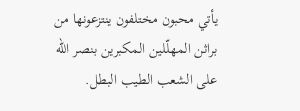يأتي محبون مختلفون ينتزعونها من براثن المهلّلين المكبرين بنصر الله على الشعب الطيب البطل.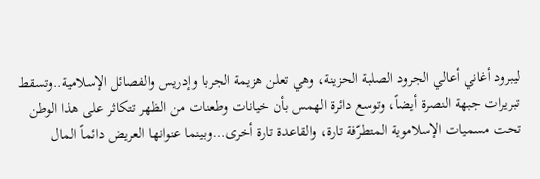ليبرود أغاني أعالي الجرود الصلبة الحزينة، وهي تعلن هزيمة الجربا وإدريس والفصائل الإسلامية..وتسقط تبريرات جبهة النصرة أيضاً، وتوسع دائرة الهمس بأن خيانات وطعنات من الظهر تتكاثر على هذا الوطن تحت مسميات الإسلاموية المتطرّفة تارة، والقاعدة تارة أخرى…وبينما عنوانها العريض دائماً المال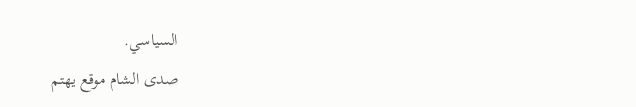السياسي.
صدى الشام موقع يهتم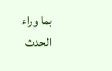بما وراء الحدث